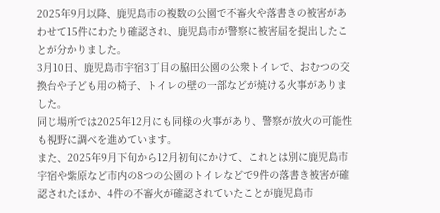2025年9月以降、鹿児島市の複数の公園で不審火や落書きの被害があわせて15件にわたり確認され、鹿児島市が警察に被害届を提出したことが分かりました。
3月10日、鹿児島市宇宿3丁目の脇田公園の公衆トイレで、おむつの交換台や子ども用の椅子、トイレの壁の一部などが焼ける火事がありました。
同じ場所では2025年12月にも同様の火事があり、警察が放火の可能性も視野に調べを進めています。
また、2025年9月下旬から12月初旬にかけて、これとは別に鹿児島市宇宿や紫原など市内の8つの公園のトイレなどで9件の落書き被害が確認されたほか、4件の不審火が確認されていたことが鹿児島市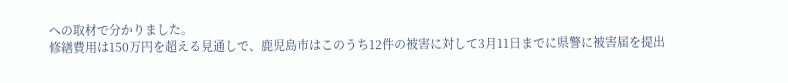への取材で分かりました。
修繕費用は150万円を超える見通しで、鹿児島市はこのうち12件の被害に対して3月11日までに県警に被害届を提出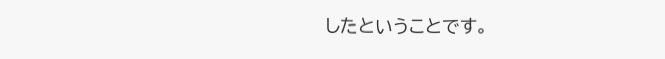したということです。